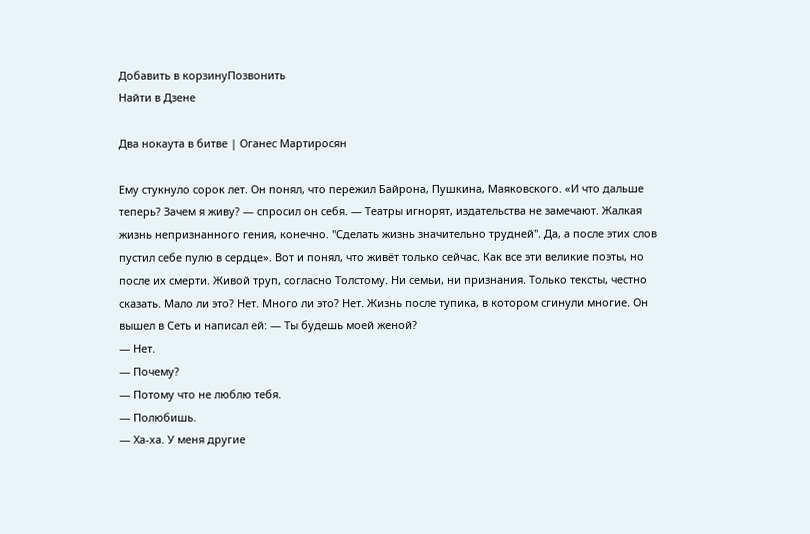Добавить в корзинуПозвонить
Найти в Дзене

Два нокаута в битве | Оганес Мартиросян

Ему стукнуло сорок лет. Он понял, что пережил Байрона, Пушкина, Маяковского. «И что дальше теперь? Зачем я живу? — спросил он себя. — Театры игнорят, издательства не замечают. Жалкая жизнь непризнанного гения, конечно. "Сделать жизнь значительно трудней". Да, а после этих слов пустил себе пулю в сердце». Вот и понял, что живёт только сейчас. Как все эти великие поэты, но после их смерти. Живой труп, согласно Толстому. Ни семьи, ни признания. Только тексты, честно сказать. Мало ли это? Нет. Много ли это? Нет. Жизнь после тупика, в котором сгинули многие. Он вышел в Сеть и написал ей: — Ты будешь моей женой?
— Нет.
— Почему?
— Потому что не люблю тебя.
— Полюбишь.
— Ха-ха. У меня другие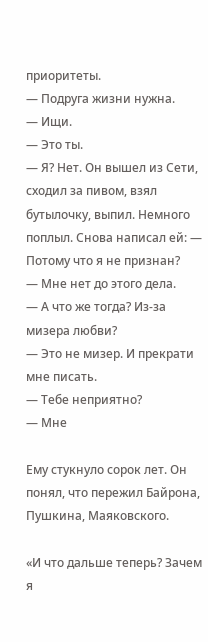приоритеты.
— Подруга жизни нужна.
— Ищи.
— Это ты.
— Я? Нет. Он вышел из Сети, сходил за пивом, взял бутылочку, выпил. Немного поплыл. Снова написал ей: — Потому что я не признан?
— Мне нет до этого дела.
— А что же тогда? Из-за мизера любви?
— Это не мизер. И прекрати мне писать.
— Тебе неприятно?
— Мне

Ему стукнуло сорок лет. Он понял, что пережил Байрона, Пушкина, Маяковского.

«И что дальше теперь? Зачем я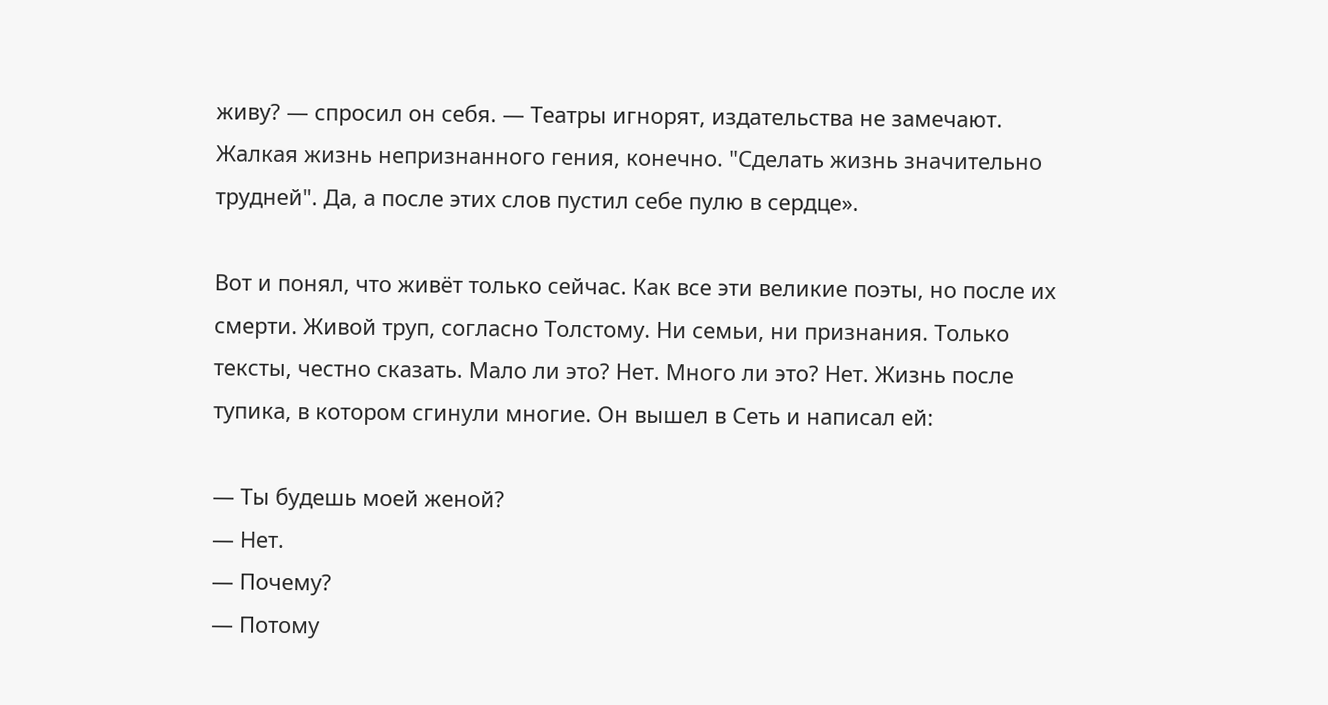живу? — спросил он себя. — Театры игнорят, издательства не замечают. Жалкая жизнь непризнанного гения, конечно. "Сделать жизнь значительно трудней". Да, а после этих слов пустил себе пулю в сердце».

Вот и понял, что живёт только сейчас. Как все эти великие поэты, но после их смерти. Живой труп, согласно Толстому. Ни семьи, ни признания. Только тексты, честно сказать. Мало ли это? Нет. Много ли это? Нет. Жизнь после тупика, в котором сгинули многие. Он вышел в Сеть и написал ей:

— Ты будешь моей женой?
— Нет.
— Почему?
— Потому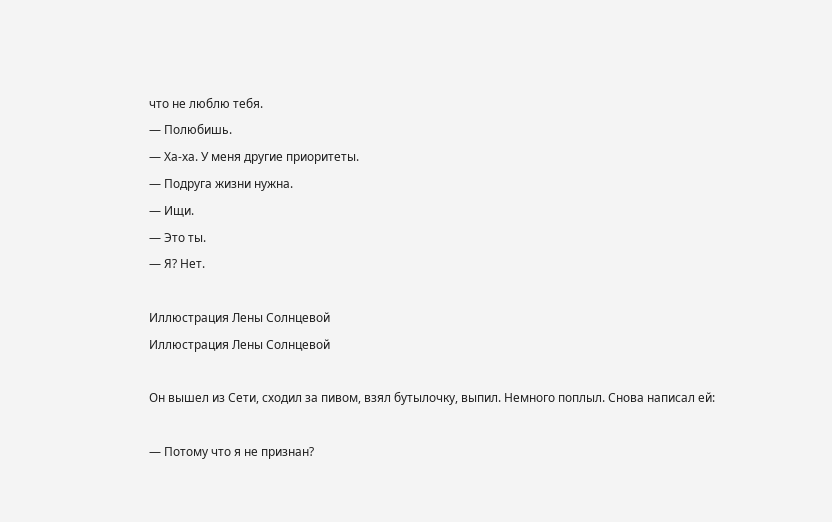что не люблю тебя.
— Полюбишь.
— Ха-ха. У меня другие приоритеты.
— Подруга жизни нужна.
— Ищи.
— Это ты.
— Я? Нет.

Иллюстрация Лены Солнцевой
Иллюстрация Лены Солнцевой

Он вышел из Сети, сходил за пивом, взял бутылочку, выпил. Немного поплыл. Снова написал ей:

— Потому что я не признан?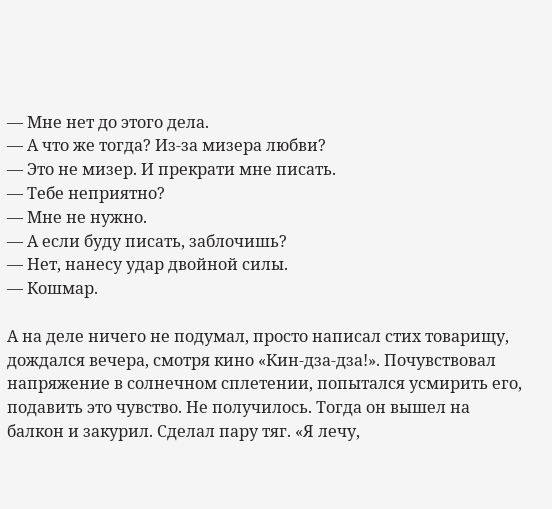— Мне нет до этого дела.
— А что же тогда? Из-за мизера любви?
— Это не мизер. И прекрати мне писать.
— Тебе неприятно?
— Мне не нужно.
— А если буду писать, заблочишь?
— Нет, нанесу удар двойной силы.
— Кошмар.

А на деле ничего не подумал, просто написал стих товарищу, дождался вечера, смотря кино «Кин-дза-дза!». Почувствовал напряжение в солнечном сплетении, попытался усмирить его, подавить это чувство. Не получилось. Тогда он вышел на балкон и закурил. Сделал пару тяг. «Я лечу,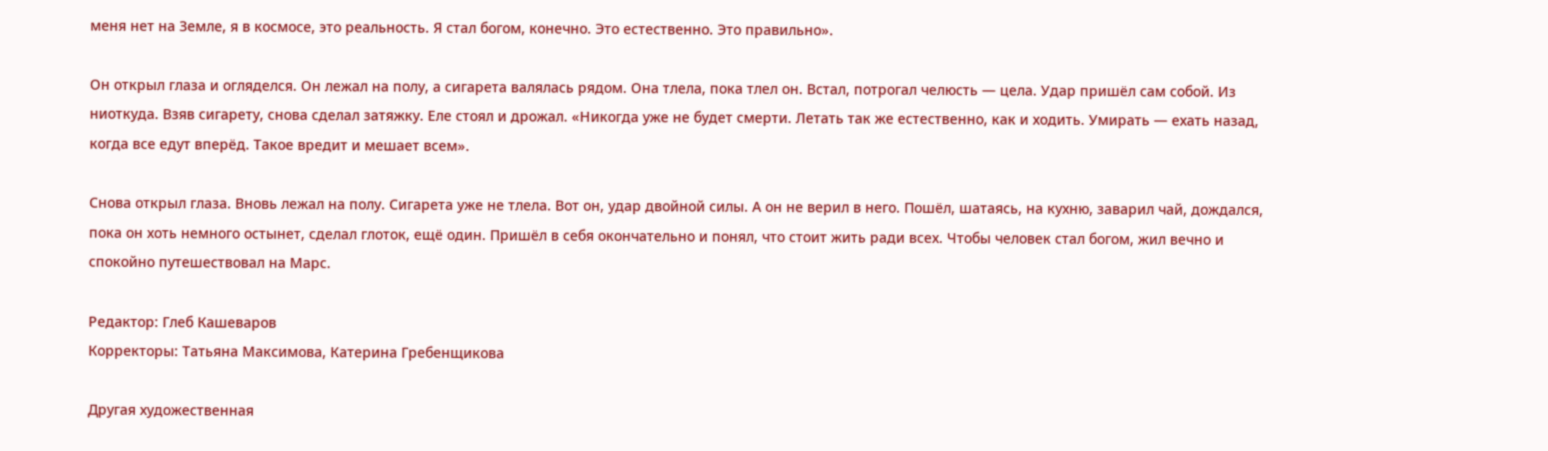меня нет на Земле, я в космосе, это реальность. Я стал богом, конечно. Это естественно. Это правильно».

Он открыл глаза и огляделся. Он лежал на полу, а сигарета валялась рядом. Она тлела, пока тлел он. Встал, потрогал челюсть — цела. Удар пришёл сам собой. Из ниоткуда. Взяв сигарету, снова сделал затяжку. Еле стоял и дрожал. «Никогда уже не будет смерти. Летать так же естественно, как и ходить. Умирать — ехать назад, когда все едут вперёд. Такое вредит и мешает всем».

Снова открыл глаза. Вновь лежал на полу. Сигарета уже не тлела. Вот он, удар двойной силы. А он не верил в него. Пошёл, шатаясь, на кухню, заварил чай, дождался, пока он хоть немного остынет, сделал глоток, ещё один. Пришёл в себя окончательно и понял, что стоит жить ради всех. Чтобы человек стал богом, жил вечно и спокойно путешествовал на Марс.

Редактор: Глеб Кашеваров
Корректоры: Татьяна Максимова, Катерина Гребенщикова

Другая художественная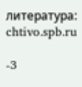литература: chtivo.spb.ru

-3